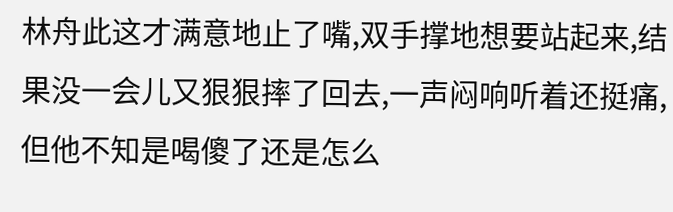林舟此这才满意地止了嘴,双手撑地想要站起来,结果没一会儿又狠狠摔了回去,一声闷响听着还挺痛,但他不知是喝傻了还是怎么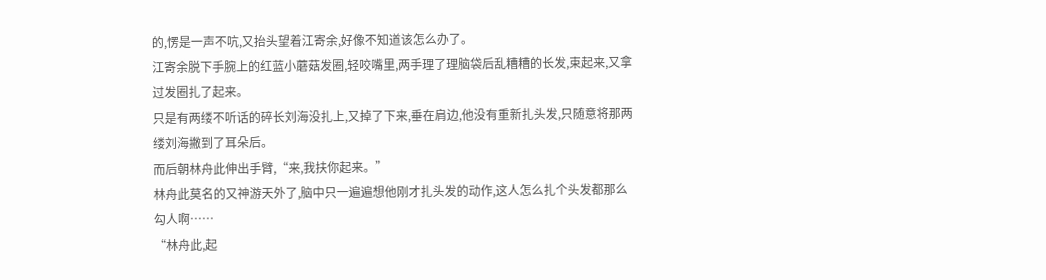的,愣是一声不吭,又抬头望着江寄余,好像不知道该怎么办了。
江寄余脱下手腕上的红蓝小蘑菇发圈,轻咬嘴里,两手理了理脑袋后乱糟糟的长发,束起来,又拿过发圈扎了起来。
只是有两缕不听话的碎长刘海没扎上,又掉了下来,垂在肩边,他没有重新扎头发,只随意将那两缕刘海撇到了耳朵后。
而后朝林舟此伸出手臂,“来,我扶你起来。”
林舟此莫名的又神游天外了,脑中只一遍遍想他刚才扎头发的动作,这人怎么扎个头发都那么勾人啊……
“林舟此,起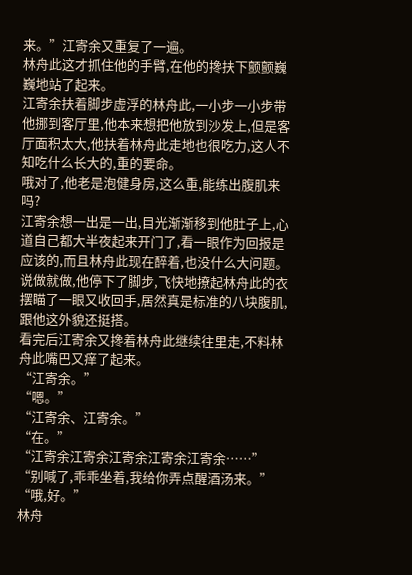来。”江寄余又重复了一遍。
林舟此这才抓住他的手臂,在他的搀扶下颤颤巍巍地站了起来。
江寄余扶着脚步虚浮的林舟此,一小步一小步带他挪到客厅里,他本来想把他放到沙发上,但是客厅面积太大,他扶着林舟此走地也很吃力,这人不知吃什么长大的,重的要命。
哦对了,他老是泡健身房,这么重,能练出腹肌来吗?
江寄余想一出是一出,目光渐渐移到他肚子上,心道自己都大半夜起来开门了,看一眼作为回报是应该的,而且林舟此现在醉着,也没什么大问题。
说做就做,他停下了脚步,飞快地撩起林舟此的衣摆瞄了一眼又收回手,居然真是标准的八块腹肌,跟他这外貌还挺搭。
看完后江寄余又搀着林舟此继续往里走,不料林舟此嘴巴又痒了起来。
“江寄余。”
“嗯。”
“江寄余、江寄余。”
“在。”
“江寄余江寄余江寄余江寄余江寄余……”
“别喊了,乖乖坐着,我给你弄点醒酒汤来。”
“哦,好。”
林舟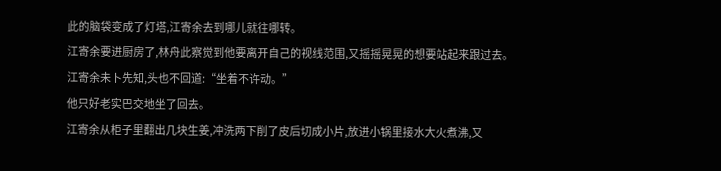此的脑袋变成了灯塔,江寄余去到哪儿就往哪转。
江寄余要进厨房了,林舟此察觉到他要离开自己的视线范围,又摇摇晃晃的想要站起来跟过去。
江寄余未卜先知,头也不回道:“坐着不许动。”
他只好老实巴交地坐了回去。
江寄余从柜子里翻出几块生姜,冲洗两下削了皮后切成小片,放进小锅里接水大火煮沸,又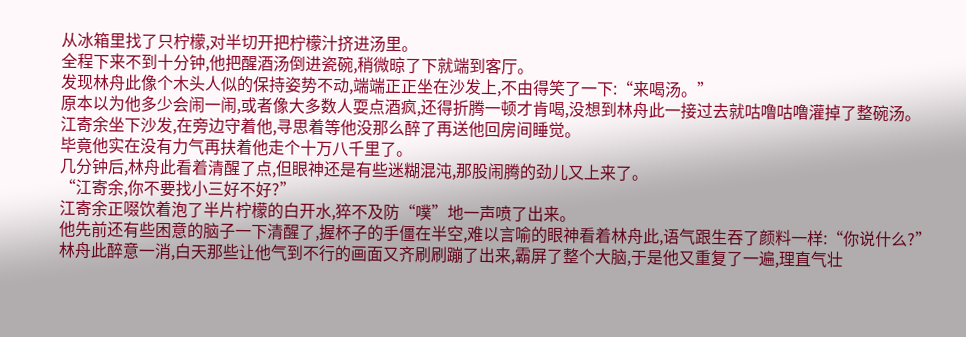从冰箱里找了只柠檬,对半切开把柠檬汁挤进汤里。
全程下来不到十分钟,他把醒酒汤倒进瓷碗,稍微晾了下就端到客厅。
发现林舟此像个木头人似的保持姿势不动,端端正正坐在沙发上,不由得笑了一下:“来喝汤。”
原本以为他多少会闹一闹,或者像大多数人耍点酒疯,还得折腾一顿才肯喝,没想到林舟此一接过去就咕噜咕噜灌掉了整碗汤。
江寄余坐下沙发,在旁边守着他,寻思着等他没那么醉了再送他回房间睡觉。
毕竟他实在没有力气再扶着他走个十万八千里了。
几分钟后,林舟此看着清醒了点,但眼神还是有些迷糊混沌,那股闹腾的劲儿又上来了。
“江寄余,你不要找小三好不好?”
江寄余正啜饮着泡了半片柠檬的白开水,猝不及防“噗”地一声喷了出来。
他先前还有些困意的脑子一下清醒了,握杯子的手僵在半空,难以言喻的眼神看着林舟此,语气跟生吞了颜料一样:“你说什么?”
林舟此醉意一消,白天那些让他气到不行的画面又齐刷刷蹦了出来,霸屏了整个大脑,于是他又重复了一遍,理直气壮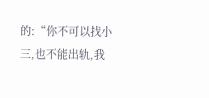的:“你不可以找小三,也不能出轨,我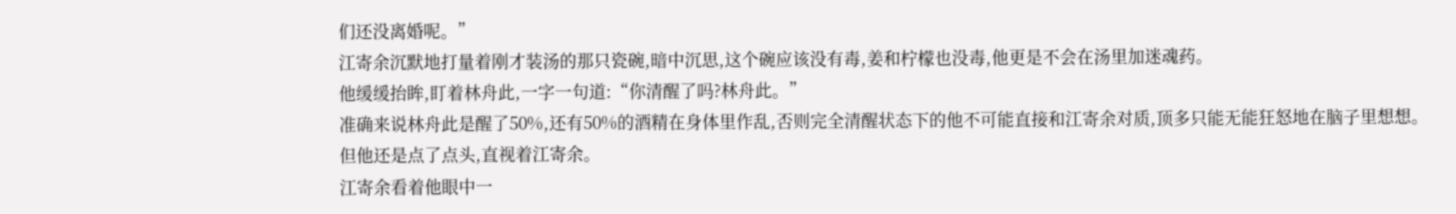们还没离婚呢。”
江寄余沉默地打量着刚才装汤的那只瓷碗,暗中沉思,这个碗应该没有毒,姜和柠檬也没毒,他更是不会在汤里加迷魂药。
他缓缓抬眸,盯着林舟此,一字一句道:“你清醒了吗?林舟此。”
准确来说林舟此是醒了50%,还有50%的酒精在身体里作乱,否则完全清醒状态下的他不可能直接和江寄余对质,顶多只能无能狂怒地在脑子里想想。
但他还是点了点头,直视着江寄余。
江寄余看着他眼中一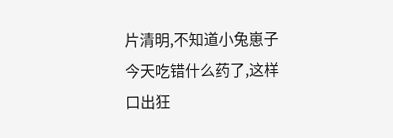片清明,不知道小兔崽子今天吃错什么药了,这样口出狂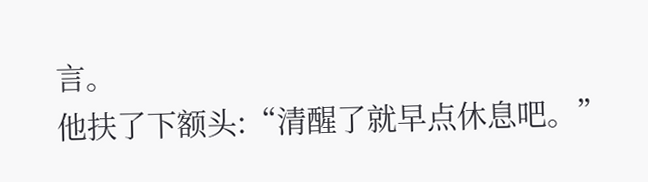言。
他扶了下额头:“清醒了就早点休息吧。”